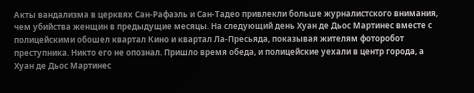Акты вандализма в церквях Сан-Рафаэль и Сан-Тадео привлекли больше журналистского внимания, чем убийства женщин в предыдущие месяцы. На следующий день Хуан де Дьос Мартинес вместе с полицейскими обошел квартал Кино и квартал Ла-Пресьяда, показывая жителям фоторобот преступника. Никто его не опознал. Пришло время обеда, и полицейские уехали в центр города, а Хуан де Дьос Мартинес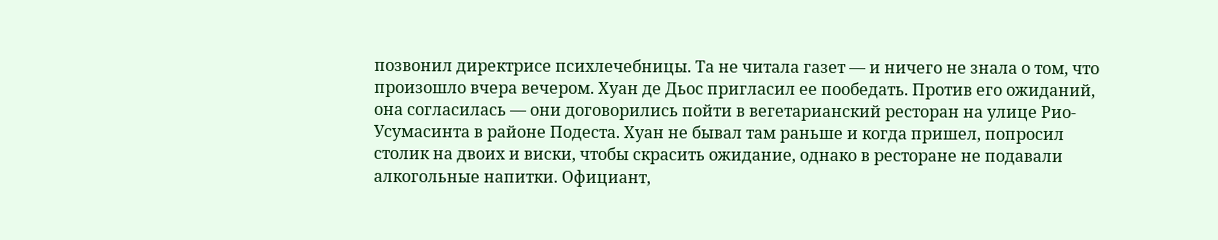позвонил директрисе психлечебницы. Та не читала газет — и ничего не знала о том, что произошло вчера вечером. Хуан де Дьос пригласил ее пообедать. Против его ожиданий, она согласилась — они договорились пойти в вегетарианский ресторан на улице Рио-Усумасинта в районе Подеста. Хуан не бывал там раньше и когда пришел, попросил столик на двоих и виски, чтобы скрасить ожидание, однако в ресторане не подавали алкогольные напитки. Официант,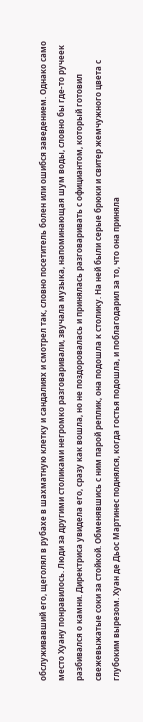обслуживавший его, щеголял в рубахе в шахматную клетку и сандалиях и смотрел так, словно посетитель болен или ошибся заведением. Однако само место Хуану понравилось. Люди за другими столиками негромко разговаривали, звучала музыка, напоминающая шум воды, словно бы где-то ручеек разбивался о камни. Директриса увидела его, сразу как вошла, но не поздоровалась и принялась разговаривать с официантом, который готовил свежевыжатые соки за стойкой. Обменявшись с ним парой реплик, она подошла к столику. На ней были серые брюки и свитер жемчужного цвета с глубоким вырезом. Хуан де Дьос Мартинес поднялся, когда гостья подошла, и поблагодарил за то, что она приняла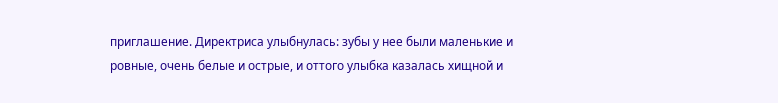приглашение. Директриса улыбнулась: зубы у нее были маленькие и ровные, очень белые и острые, и оттого улыбка казалась хищной и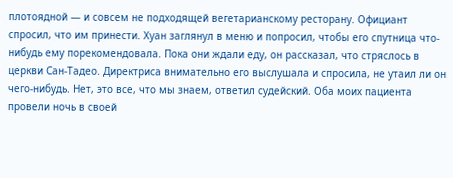плотоядной — и совсем не подходящей вегетарианскому ресторану. Официант спросил, что им принести. Хуан заглянул в меню и попросил, чтобы его спутница что-нибудь ему порекомендовала. Пока они ждали еду, он рассказал, что стряслось в церкви Сан-Тадео. Директриса внимательно его выслушала и спросила, не утаил ли он чего-нибудь. Нет, это все, что мы знаем, ответил судейский. Оба моих пациента провели ночь в своей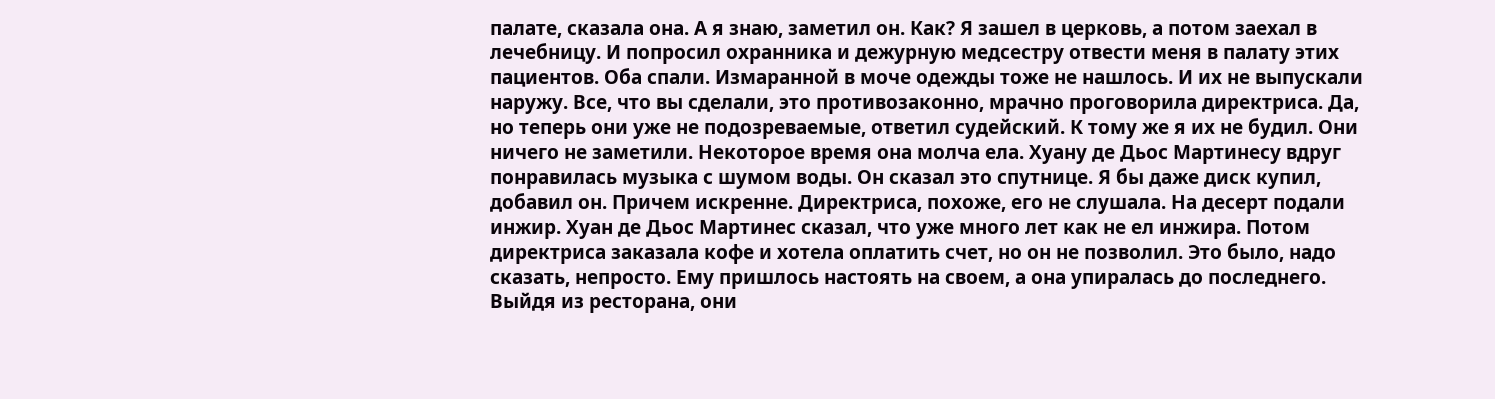палате, сказала она. А я знаю, заметил он. Как? Я зашел в церковь, а потом заехал в лечебницу. И попросил охранника и дежурную медсестру отвести меня в палату этих пациентов. Оба спали. Измаранной в моче одежды тоже не нашлось. И их не выпускали наружу. Все, что вы сделали, это противозаконно, мрачно проговорила директриса. Да, но теперь они уже не подозреваемые, ответил судейский. К тому же я их не будил. Они ничего не заметили. Некоторое время она молча ела. Хуану де Дьос Мартинесу вдруг понравилась музыка с шумом воды. Он сказал это спутнице. Я бы даже диск купил, добавил он. Причем искренне. Директриса, похоже, его не слушала. На десерт подали инжир. Хуан де Дьос Мартинес сказал, что уже много лет как не ел инжира. Потом директриса заказала кофе и хотела оплатить счет, но он не позволил. Это было, надо сказать, непросто. Ему пришлось настоять на своем, а она упиралась до последнего. Выйдя из ресторана, они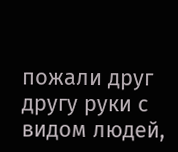пожали друг другу руки с видом людей,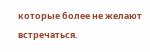которые более не желают встречаться.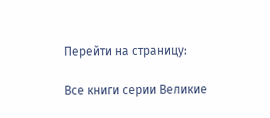Перейти на страницу:

Все книги серии Великие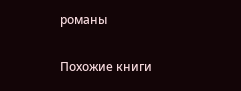романы

Похожие книги